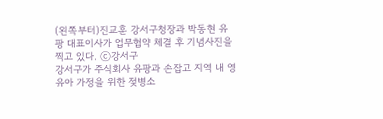(왼쪽부터)진교훈 강서구청장과 박동현 유팡 대표이사가 업무협약 체결 후 기념사진을 찍고 있다. ⓒ강서구
강서구가 주식회사 유팡과 손잡고 지역 내 영유아 가정을 위한 젖병소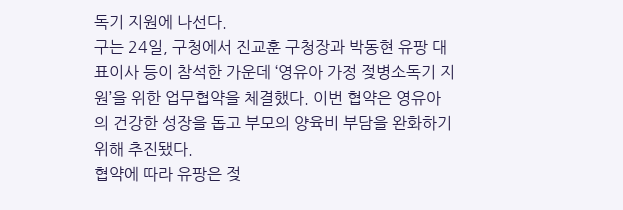독기 지원에 나선다.
구는 24일, 구청에서 진교훈 구청장과 박동현 유팡 대표이사 등이 참석한 가운데 ‘영유아 가정 젖병소독기 지원’을 위한 업무협약을 체결했다. 이번 협약은 영유아의 건강한 성장을 돕고 부모의 양육비 부담을 완화하기 위해 추진됐다.
협약에 따라 유팡은 젖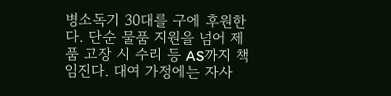병소독기 30대를 구에 후원한다. 단순 물품 지원을 넘어 제품 고장 시 수리 등 AS까지 책임진다. 대여 가정에는 자사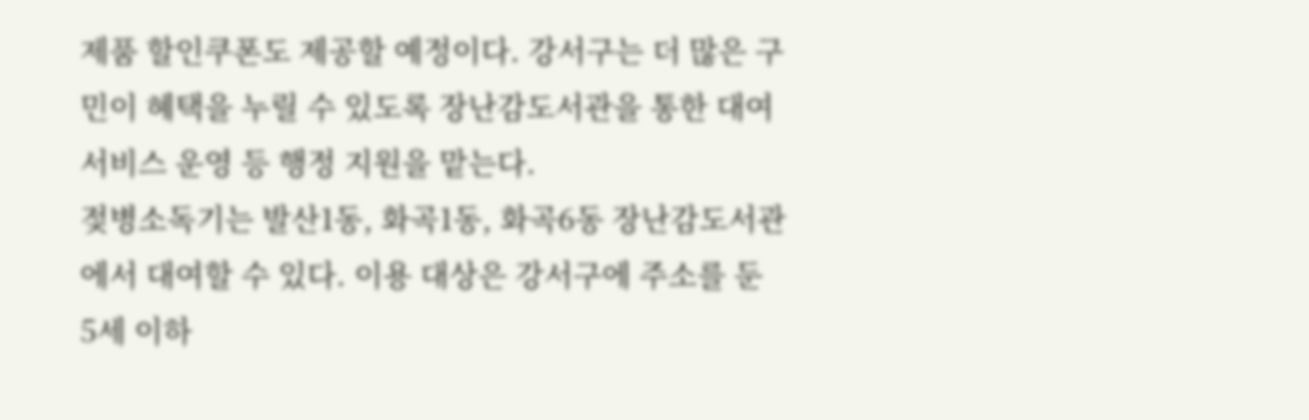제품 할인쿠폰도 제공할 예정이다. 강서구는 더 많은 구민이 혜택을 누릴 수 있도록 장난감도서관을 통한 대여 서비스 운영 등 행정 지원을 맡는다.
젖병소독기는 발산1동, 화곡1동, 화곡6동 장난감도서관에서 대여할 수 있다. 이용 대상은 강서구에 주소를 둔 5세 이하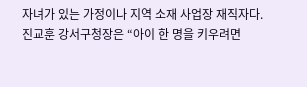자녀가 있는 가정이나 지역 소재 사업장 재직자다.
진교훈 강서구청장은 “아이 한 명을 키우려면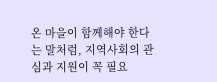온 마을이 함께해야 한다는 말처럼, 지역사회의 관심과 지원이 꼭 필요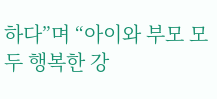하다”며 “아이와 부모 모두 행복한 강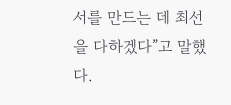서를 만드는 데 최선을 다하겠다”고 말했다.